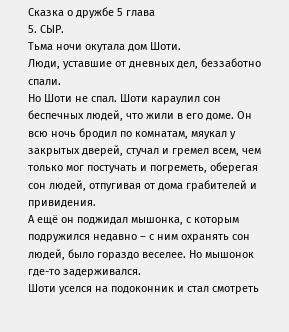Сказка о дружбе 5 глава
5. СЫР.
Тьма ночи окутала дом Шоти.
Люди, уставшие от дневных дел, беззаботно спали.
Но Шоти не спал. Шоти караулил сон беспечных людей, что жили в его доме. Он всю ночь бродил по комнатам, мяукал у закрытых дверей, стучал и гремел всем, чем только мог постучать и погреметь, оберегая сон людей, отпугивая от дома грабителей и привидения.
А ещё он поджидал мышонка, с которым подружился недавно – с ним охранять сон людей, было гораздо веселее. Но мышонок где-то задерживался.
Шоти уселся на подоконник и стал смотреть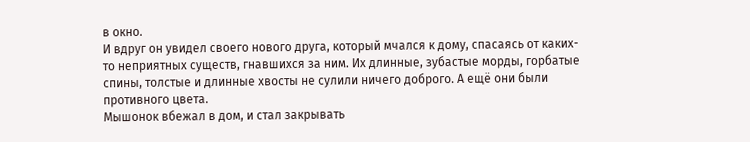в окно.
И вдруг он увидел своего нового друга, который мчался к дому, спасаясь от каких-то неприятных существ, гнавшихся за ним. Их длинные, зубастые морды, горбатые спины, толстые и длинные хвосты не сулили ничего доброго. А ещё они были противного цвета.
Мышонок вбежал в дом, и стал закрывать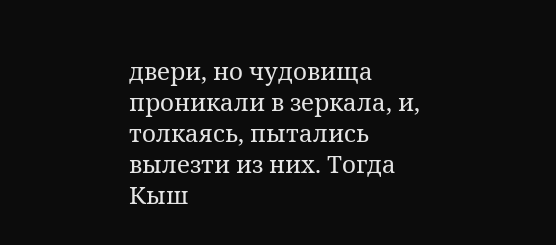двери, но чудовища проникали в зеркала, и, толкаясь, пытались вылезти из них. Тогда Кыш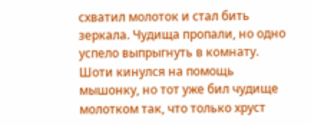схватил молоток и стал бить зеркала. Чудища пропали, но одно успело выпрыгнуть в комнату. Шоти кинулся на помощь мышонку, но тот уже бил чудище молотком так, что только хруст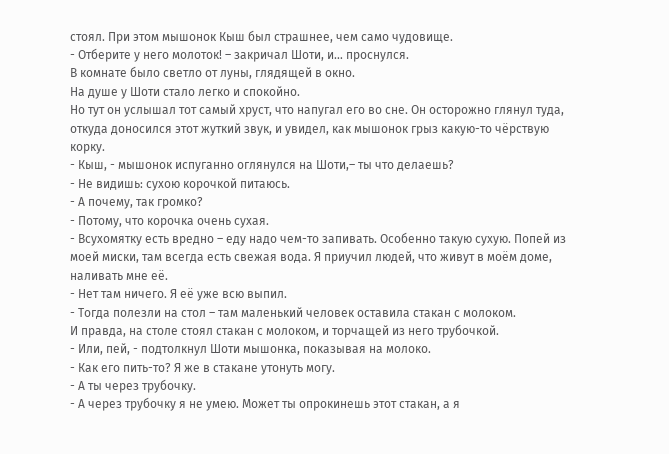стоял. При этом мышонок Кыш был страшнее, чем само чудовище.
- Отберите у него молоток! – закричал Шоти, и… проснулся.
В комнате было светло от луны, глядящей в окно.
На душе у Шоти стало легко и спокойно.
Но тут он услышал тот самый хруст, что напугал его во сне. Он осторожно глянул туда, откуда доносился этот жуткий звук, и увидел, как мышонок грыз какую-то чёрствую корку.
- Кыш, - мышонок испуганно оглянулся на Шоти,– ты что делаешь?
- Не видишь: сухою корочкой питаюсь.
- А почему, так громко?
- Потому, что корочка очень сухая.
- Всухомятку есть вредно – еду надо чем-то запивать. Особенно такую сухую. Попей из моей миски, там всегда есть свежая вода. Я приучил людей, что живут в моём доме, наливать мне её.
- Нет там ничего. Я её уже всю выпил.
- Тогда полезли на стол – там маленький человек оставила стакан с молоком.
И правда, на столе стоял стакан с молоком, и торчащей из него трубочкой.
- Или, пей, - подтолкнул Шоти мышонка, показывая на молоко.
- Как его пить-то? Я же в стакане утонуть могу.
- А ты через трубочку.
- А через трубочку я не умею. Может ты опрокинешь этот стакан, а я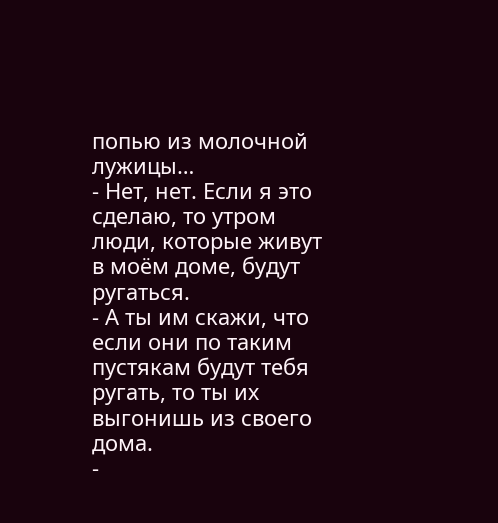попью из молочной лужицы…
- Нет, нет. Если я это сделаю, то утром люди, которые живут в моём доме, будут ругаться.
- А ты им скажи, что если они по таким пустякам будут тебя ругать, то ты их выгонишь из своего дома.
-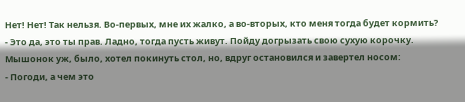Нет! Нет! Так нельзя. Во-первых, мне их жалко, а во-вторых, кто меня тогда будет кормить?
- Это да, это ты прав. Ладно, тогда пусть живут. Пойду догрызать свою сухую корочку.
Мышонок уж, было, хотел покинуть стол, но, вдруг остановился и завертел носом:
- Погоди, а чем это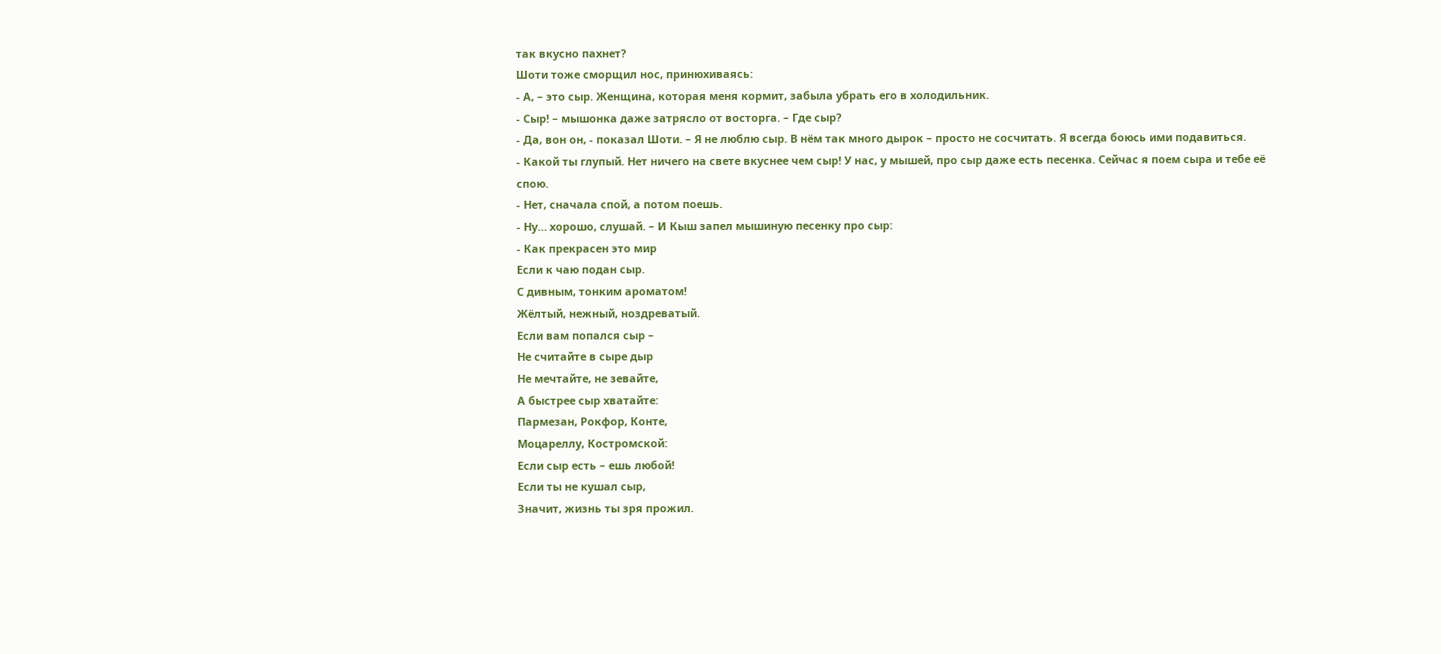так вкусно пахнет?
Шоти тоже сморщил нос, принюхиваясь:
- А, – это сыр. Женщина, которая меня кормит, забыла убрать его в холодильник.
- Сыр! – мышонка даже затрясло от восторга. – Где сыр?
- Да, вон он, - показал Шоти. – Я не люблю сыр. В нём так много дырок – просто не сосчитать. Я всегда боюсь ими подавиться.
- Какой ты глупый. Нет ничего на свете вкуснее чем сыр! У нас, у мышей, про сыр даже есть песенка. Сейчас я поем сыра и тебе её спою.
- Нет, сначала спой, а потом поешь.
- Ну… хорошо, слушай. – И Кыш запел мышиную песенку про сыр:
- Как прекрасен это мир
Если к чаю подан сыр.
С дивным, тонким ароматом!
Жёлтый, нежный, ноздреватый.
Если вам попался сыр –
Не считайте в сыре дыр
Не мечтайте, не зевайте,
А быстрее сыр хватайте:
Пармезан, Рокфор, Конте,
Моцареллу, Костромской:
Если сыр есть – ешь любой!
Если ты не кушал сыр,
Значит, жизнь ты зря прожил.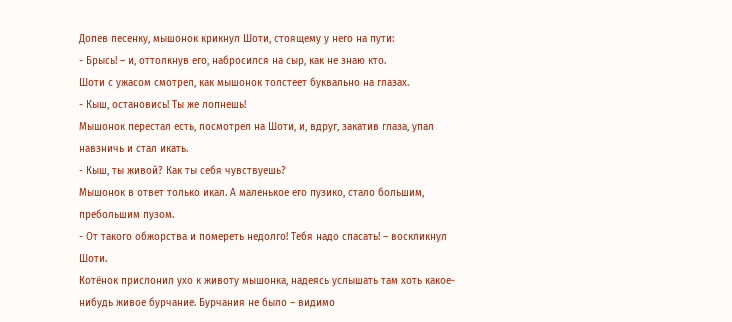Допев песенку, мышонок крикнул Шоти, стоящему у него на пути:
- Брысь! – и, оттолкнув его, набросился на сыр, как не знаю кто.
Шоти с ужасом смотрел, как мышонок толстеет буквально на глазах.
- Кыш, остановись! Ты же лопнешь!
Мышонок перестал есть, посмотрел на Шоти, и, вдруг, закатив глаза, упал навзничь и стал икать.
- Кыш, ты живой? Как ты себя чувствуешь?
Мышонок в ответ только икал. А маленькое его пузико, стало большим, пребольшим пузом.
- От такого обжорства и помереть недолго! Тебя надо спасать! – воскликнул Шоти.
Котёнок прислонил ухо к животу мышонка, надеясь услышать там хоть какое-нибудь живое бурчание. Бурчания не было – видимо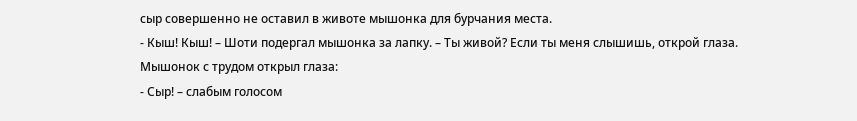сыр совершенно не оставил в животе мышонка для бурчания места.
- Кыш! Кыш! – Шоти подергал мышонка за лапку. – Ты живой? Если ты меня слышишь, открой глаза.
Мышонок с трудом открыл глаза:
- Сыр! – слабым голосом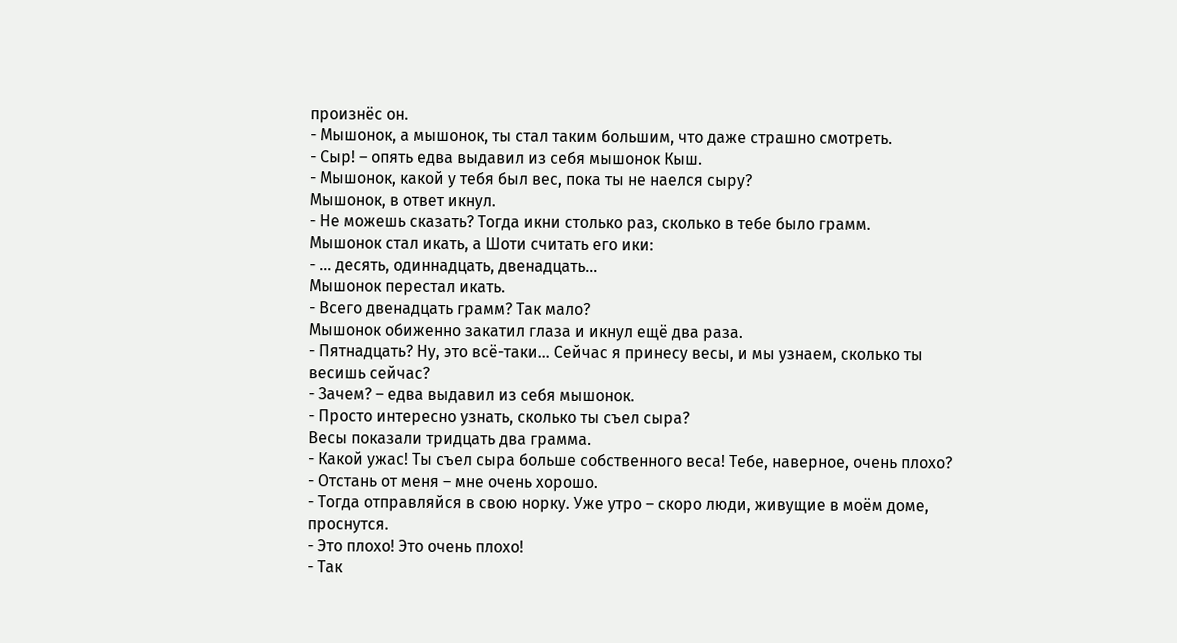произнёс он.
- Мышонок, а мышонок, ты стал таким большим, что даже страшно смотреть.
- Сыр! – опять едва выдавил из себя мышонок Кыш.
- Мышонок, какой у тебя был вес, пока ты не наелся сыру?
Мышонок, в ответ икнул.
- Не можешь сказать? Тогда икни столько раз, сколько в тебе было грамм.
Мышонок стал икать, а Шоти считать его ики:
- … десять, одиннадцать, двенадцать…
Мышонок перестал икать.
- Всего двенадцать грамм? Так мало?
Мышонок обиженно закатил глаза и икнул ещё два раза.
- Пятнадцать? Ну, это всё-таки… Сейчас я принесу весы, и мы узнаем, сколько ты весишь сейчас?
- Зачем? – едва выдавил из себя мышонок.
- Просто интересно узнать, сколько ты съел сыра?
Весы показали тридцать два грамма.
- Какой ужас! Ты съел сыра больше собственного веса! Тебе, наверное, очень плохо?
- Отстань от меня – мне очень хорошо.
- Тогда отправляйся в свою норку. Уже утро – скоро люди, живущие в моём доме, проснутся.
- Это плохо! Это очень плохо!
- Так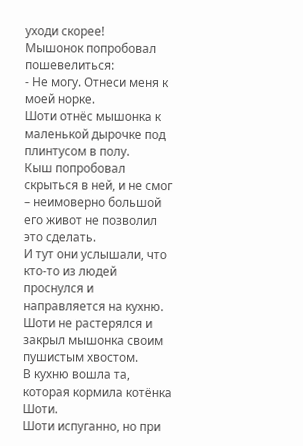уходи скорее!
Мышонок попробовал пошевелиться:
- Не могу. Отнеси меня к моей норке.
Шоти отнёс мышонка к маленькой дырочке под плинтусом в полу.
Кыш попробовал скрыться в ней, и не смог – неимоверно большой его живот не позволил это сделать.
И тут они услышали, что кто-то из людей проснулся и направляется на кухню.
Шоти не растерялся и закрыл мышонка своим пушистым хвостом.
В кухню вошла та, которая кормила котёнка Шоти.
Шоти испуганно, но при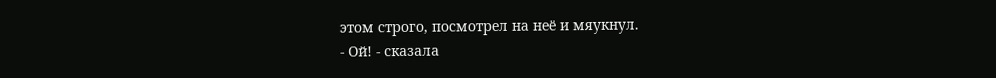этом строго, посмотрел на неё и мяукнул.
- Ой! - сказала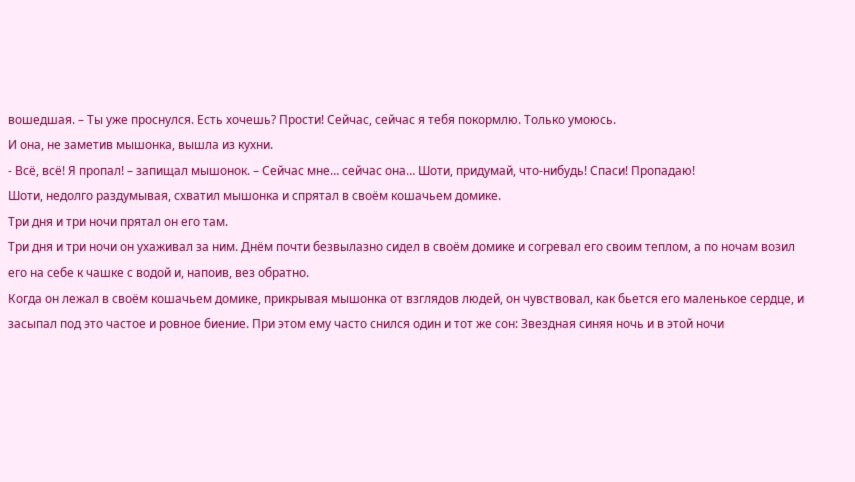вошедшая. – Ты уже проснулся. Есть хочешь? Прости! Сейчас, сейчас я тебя покормлю. Только умоюсь.
И она, не заметив мышонка, вышла из кухни.
- Всё, всё! Я пропал! – запищал мышонок. – Сейчас мне… сейчас она… Шоти, придумай, что-нибудь! Спаси! Пропадаю!
Шоти, недолго раздумывая, схватил мышонка и спрятал в своём кошачьем домике.
Три дня и три ночи прятал он его там.
Три дня и три ночи он ухаживал за ним. Днём почти безвылазно сидел в своём домике и согревал его своим теплом, а по ночам возил его на себе к чашке с водой и, напоив, вез обратно.
Когда он лежал в своём кошачьем домике, прикрывая мышонка от взглядов людей, он чувствовал, как бьется его маленькое сердце, и засыпал под это частое и ровное биение. При этом ему часто снился один и тот же сон: Звездная синяя ночь и в этой ночи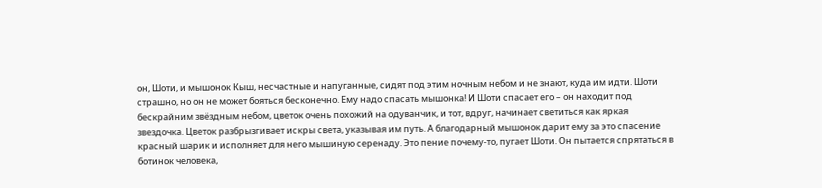он, Шоти, и мышонок Кыш, несчастные и напуганные, сидят под этим ночным небом и не знают, куда им идти. Шоти страшно, но он не может бояться бесконечно. Ему надо спасать мышонка! И Шоти спасает его – он находит под бескрайним звёздным небом, цветок очень похожий на одуванчик, и тот, вдруг, начинает светиться как яркая звездочка. Цветок разбрызгивает искры света, указывая им путь. А благодарный мышонок дарит ему за это спасение красный шарик и исполняет для него мышиную серенаду. Это пение почему-то, пугает Шоти. Он пытается спрятаться в ботинок человека,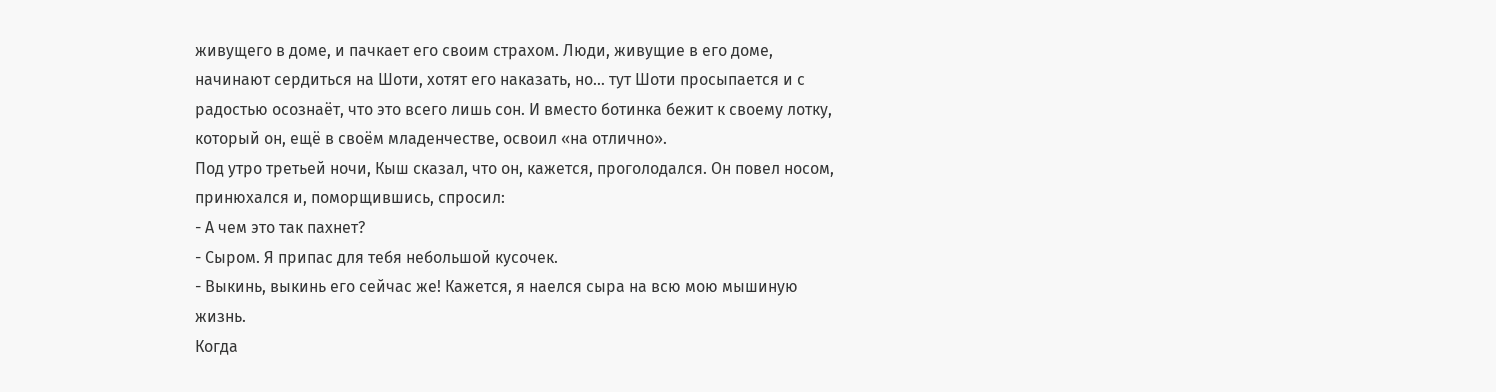живущего в доме, и пачкает его своим страхом. Люди, живущие в его доме, начинают сердиться на Шоти, хотят его наказать, но… тут Шоти просыпается и с радостью осознаёт, что это всего лишь сон. И вместо ботинка бежит к своему лотку, который он, ещё в своём младенчестве, освоил «на отлично».
Под утро третьей ночи, Кыш сказал, что он, кажется, проголодался. Он повел носом, принюхался и, поморщившись, спросил:
- А чем это так пахнет?
- Сыром. Я припас для тебя небольшой кусочек.
- Выкинь, выкинь его сейчас же! Кажется, я наелся сыра на всю мою мышиную жизнь.
Когда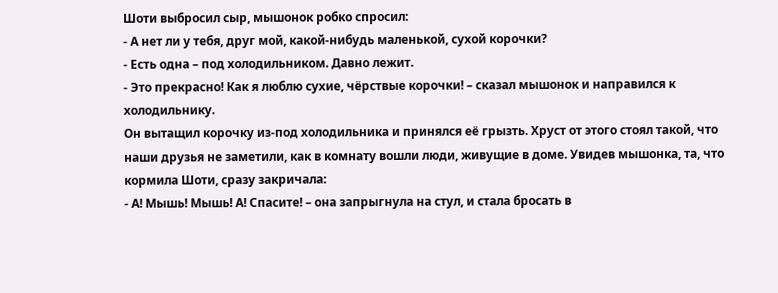Шоти выбросил сыр, мышонок робко спросил:
- А нет ли у тебя, друг мой, какой-нибудь маленькой, сухой корочки?
- Есть одна – под холодильником. Давно лежит.
- Это прекрасно! Как я люблю сухие, чёрствые корочки! – сказал мышонок и направился к холодильнику.
Он вытащил корочку из-под холодильника и принялся её грызть. Хруст от этого стоял такой, что наши друзья не заметили, как в комнату вошли люди, живущие в доме. Увидев мышонка, та, что кормила Шоти, сразу закричала:
- А! Мышь! Мышь! А! Спасите! – она запрыгнула на стул, и стала бросать в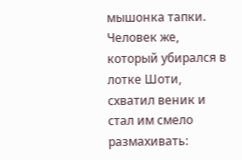мышонка тапки.
Человек же, который убирался в лотке Шоти, схватил веник и стал им смело размахивать: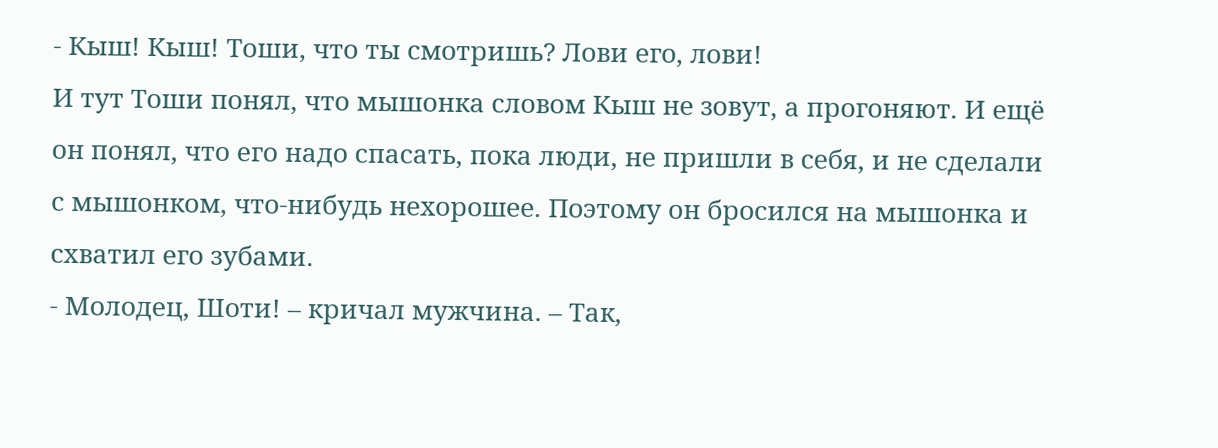- Кыш! Кыш! Тоши, что ты смотришь? Лови его, лови!
И тут Тоши понял, что мышонка словом Кыш не зовут, а прогоняют. И ещё он понял, что его надо спасать, пока люди, не пришли в себя, и не сделали с мышонком, что-нибудь нехорошее. Поэтому он бросился на мышонка и схватил его зубами.
- Молодец, Шоти! – кричал мужчина. – Так,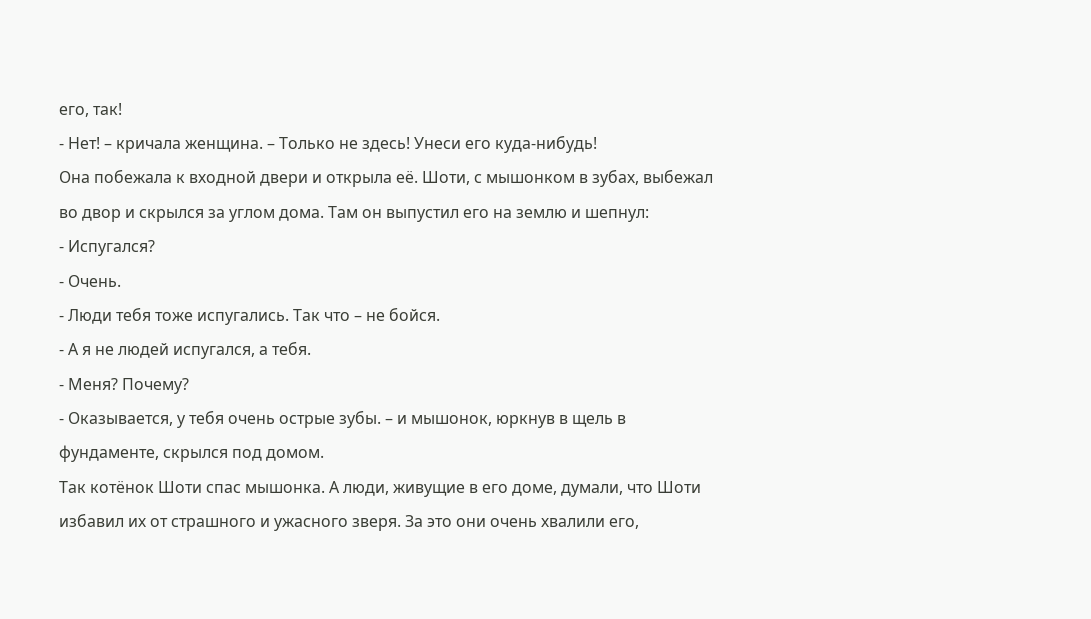его, так!
- Нет! – кричала женщина. – Только не здесь! Унеси его куда-нибудь!
Она побежала к входной двери и открыла её. Шоти, с мышонком в зубах, выбежал во двор и скрылся за углом дома. Там он выпустил его на землю и шепнул:
- Испугался?
- Очень.
- Люди тебя тоже испугались. Так что – не бойся.
- А я не людей испугался, а тебя.
- Меня? Почему?
- Оказывается, у тебя очень острые зубы. – и мышонок, юркнув в щель в фундаменте, скрылся под домом.
Так котёнок Шоти спас мышонка. А люди, живущие в его доме, думали, что Шоти избавил их от страшного и ужасного зверя. За это они очень хвалили его,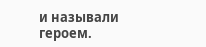и называли героем.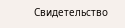Свидетельство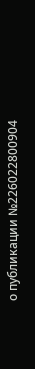о публикации №226022800904